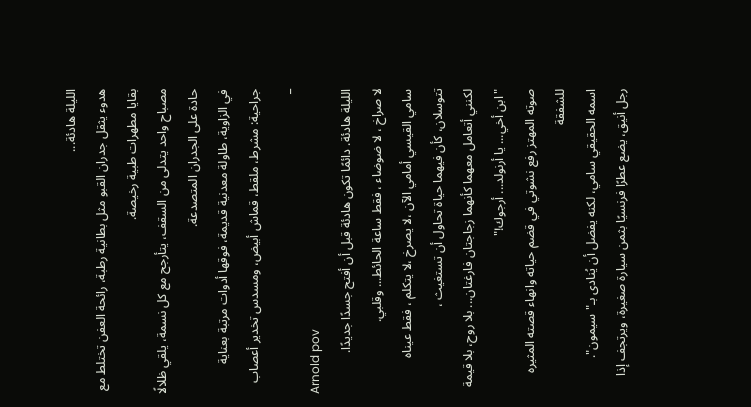الليلة هادئة...
هدوء يثقل جدران القبو مثل بطانية رطبة، رائحة العفن تختلط مع بقايا مطهرات طبية رخيصة.
مصباح واحد يتدلى من السقف، يتأرجح مع كل نسمة، يلقي ظلالًا حادة على الجدران المتصدعة.
في الزاوية، طاولة معدنية قديمة، فوقها أدوات مرتبة بعناية جراحية: مشرط، ملقط، قماش أبيض، ومسدس تخدير أعصاب
_
Arnold pov
الليلة هادئة. دائمًا تكون هادئة قبل أن أفتح جسدًا جديدًا.
لا صراخ ، لا ضوضاء ، فقط ساعة الحائط... وقلبي.
سامي القيسي أمامي الآن ،لا يصرخ ،لا يتكلم ، فقط عيناه تتوسلان، كأن فيهما حياة تحاول أن تستغيث ،
لكنني أتعامل معهما كأنهما زجاجتان فارغتان... بلا روح، بلا قيمة
"ابن أخي... يا أرنولد... أرجوك!"
صوته المهتز رفع نشوتي في قضم حياته وانهاء قصته المثيره للشفقة
اسمه الحقيقي سامي، لكنه يفضل أن يُنادى بـ"سيمون".
رجل أنيق، يضع عطرًا فرنسيًا بثمن سيارة صغيرة، ويرتجف إذا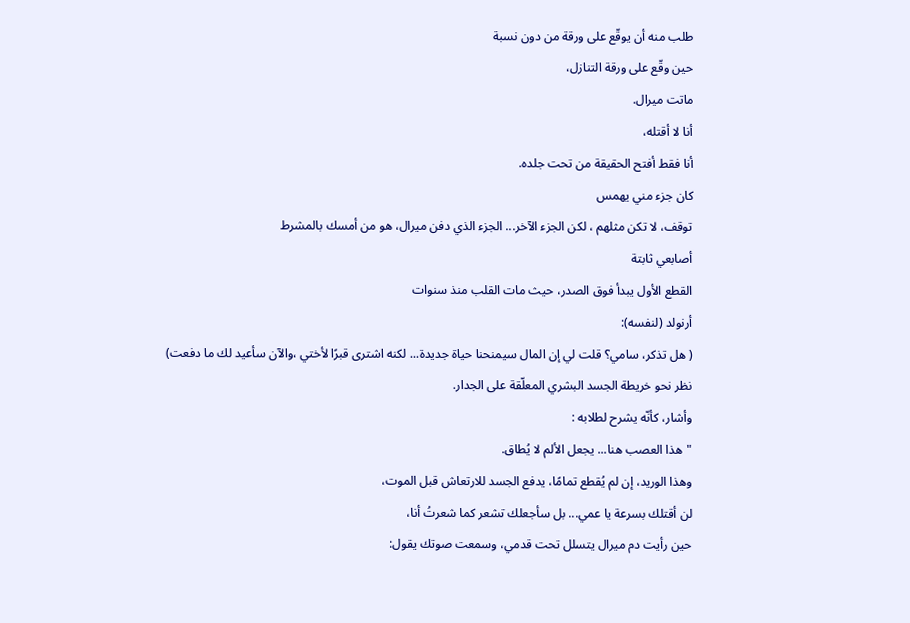طلب منه أن يوقّع على ورقة من دون نسبة
حين وقّع على ورقة التنازل،
ماتت ميرال.
أنا لا أقتله،
أنا فقط أفتح الحقيقة من تحت جلده.
كان جزء مني يهمس
توقف، لا تكن مثلهم ، لكن الجزء الآخر... الجزء الذي دفن ميرال، هو من أمسك بالمشرط
أصابعي ثابتة
القطع الأول يبدأ فوق الصدر، حيث مات القلب منذ سنوات
أرنولد (لنفسه):
( هل تذكر، سامي؟ قلت لي إن المال سيمنحنا حياة جديدة... لكنه اشترى قبرًا لأختي ،والآن سأعيد لك ما دفعت)
نظر نحو خريطة الجسد البشري المعلّقة على الجدار.
وأشار، كأنّه يشرح لطلابه :
"هذا العصب هنا... يجعل الألم لا يُطاق.
وهذا الوريد، إن لم يُقطع تمامًا، يدفع الجسد للارتعاش قبل الموت،
لن أقتلك بسرعة يا عمي... بل سأجعلك تشعر كما شعرتُ أنا،
حين رأيت دم ميرال يتسلل تحت قدمي، وسمعت صوتك يقول: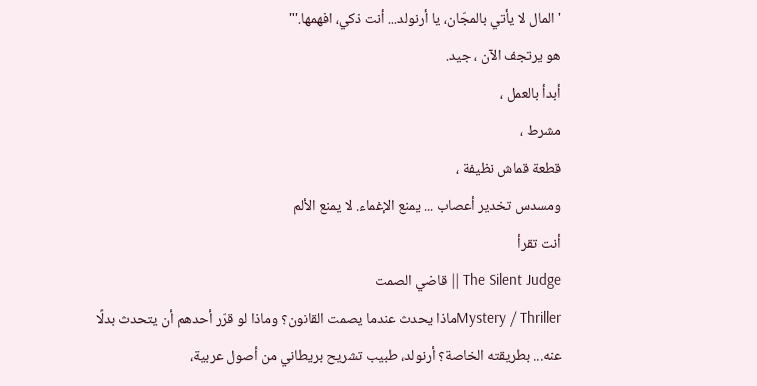'المال لا يأتي بالمجّان، يا أرنولد... أنت ذكي، افهمها.'"
هو يرتجف الآن ، جيد.
أبدأ بالعمل ،
مشرط ،
قطعة قماش نظيفة ،
ومسدس تخدير أعصاب ... يمنع الإغماء. لا يمنع الألم
أنت تقرأ
The Silent Judge || قاضي الصمت
Mystery / Thrillerماذا يحدث عندما يصمت القانون؟ وماذا لو قرّر أحدهم أن يتحدث بدلًا عنه... بطريقته الخاصة؟ أرنولد، طبيب تشريح بريطاني من أصول عربية،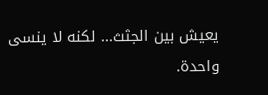يعيش بين الجثث... لكنه لا ينسى واحدة.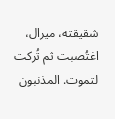شقيقته، ميرال، اغتُصبت ثم تُركت لتموت. المذنبون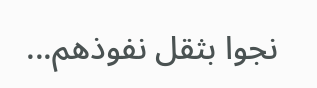نجوا بثقل نفوذهم...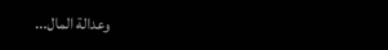وعدالة المال...